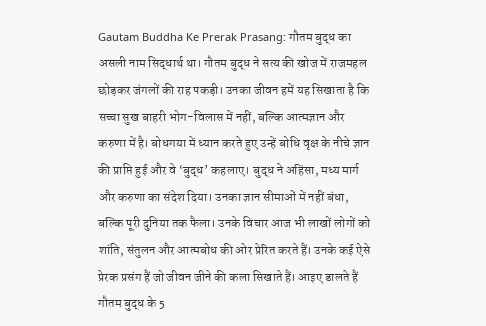Gautam Buddha Ke Prerak Prasang: गौतम बुद्ध का असली नाम सिद्धार्थ था। गौतम बुद्ध ने सत्य की खोज में राजमहल छोड़कर जंगलों की राह पकड़ी। उनका जीवन हमें यह सिखाता है कि सच्चा सुख बाहरी भोग-विलास में नहीं, बल्कि आत्मज्ञान और करुणा में है। बोधगया में ध्यान करते हुए उन्हें बोधि वृक्ष के नीचे ज्ञान की प्राप्ति हुई और वे ‘बुद्ध’ कहलाए। बुद्ध ने अहिंसा, मध्य मार्ग और करुणा का संदेश दिया। उनका ज्ञान सीमाओं में नहीं बंधा, बल्कि पूरी दुनिया तक फैला। उनके विचार आज भी लाखों लोगों को शांति, संतुलन और आत्मबोध की ओर प्रेरित करते हैं। उनके कई ऐसे प्रेरक प्रसंग हैं जो जीवन जीने की कला सिखाते हैं। आइए डालते हैं गौतम बुद्ध के 5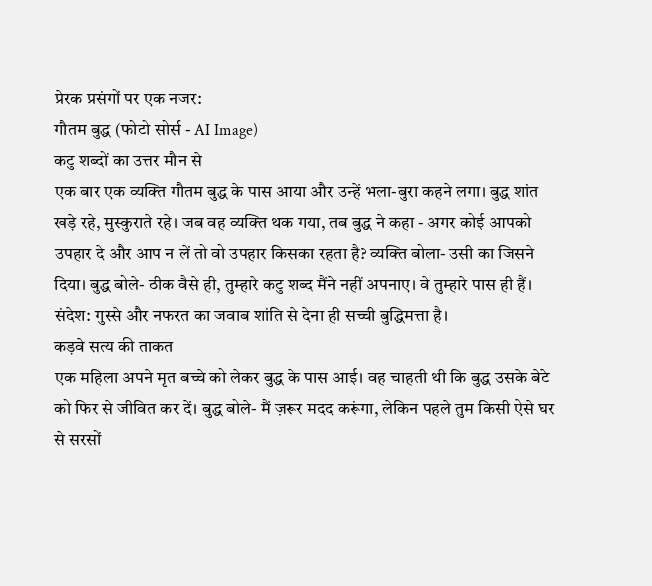प्रेरक प्रसंगों पर एक नजर:
गौतम बुद्ध (फोटो सोर्स - AI Image)
कटु शब्दों का उत्तर मौन से
एक बार एक व्यक्ति गौतम बुद्ध के पास आया और उन्हें भला-बुरा कहने लगा। बुद्ध शांत खड़े रहे, मुस्कुराते रहे। जब वह व्यक्ति थक गया, तब बुद्ध ने कहा - अगर कोई आपको उपहार दे और आप न लें तो वो उपहार किसका रहता है? व्यक्ति बोला- उसी का जिसने दिया। बुद्ध बोले- ठीक वैसे ही, तुम्हारे कटु शब्द मैंने नहीं अपनाए। वे तुम्हारे पास ही हैं।
संदेश: गुस्से और नफरत का जवाब शांति से देना ही सच्ची बुद्धिमत्ता है।
कड़वे सत्य की ताकत
एक महिला अपने मृत बच्चे को लेकर बुद्ध के पास आई। वह चाहती थी कि बुद्ध उसके बेटे को फिर से जीवित कर दें। बुद्ध बोले- मैं ज़रूर मदद करूंगा, लेकिन पहले तुम किसी ऐसे घर से सरसों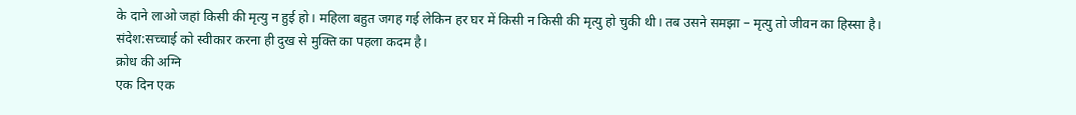के दाने लाओ जहां किसी की मृत्यु न हुई हो। महिला बहुत जगह गई लेकिन हर घर में किसी न किसी की मृत्यु हो चुकी थी। तब उसने समझा – मृत्यु तो जीवन का हिस्सा है।
संदेश:सच्चाई को स्वीकार करना ही दुख से मुक्ति का पहला कदम है।
क्रोध की अग्नि
एक दिन एक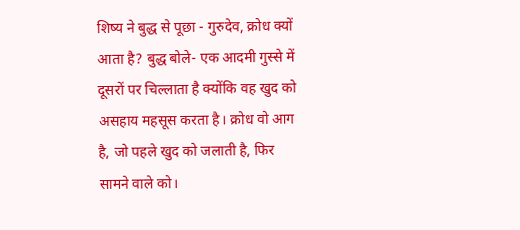शिष्य ने बुद्ध से पूछा - गुरुदेव, क्रोध क्यों आता है? बुद्ध बोले- एक आदमी गुस्से में दूसरों पर चिल्लाता है क्योंकि वह खुद को असहाय महसूस करता है। क्रोध वो आग है, जो पहले खुद को जलाती है, फिर सामने वाले को।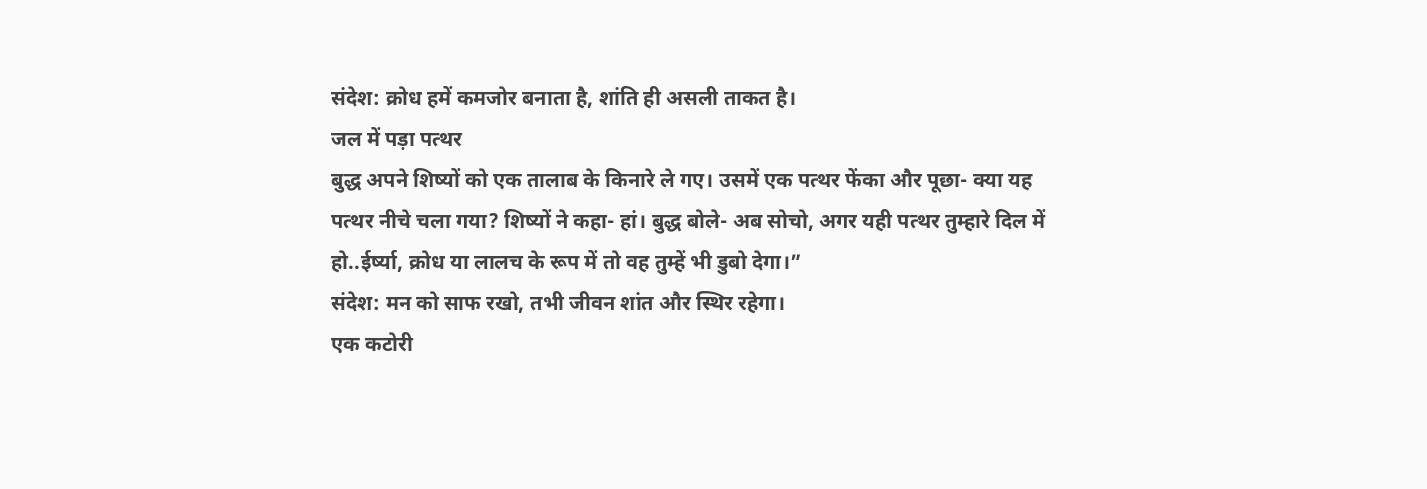संदेश: क्रोध हमें कमजोर बनाता है, शांति ही असली ताकत है।
जल में पड़ा पत्थर
बुद्ध अपने शिष्यों को एक तालाब के किनारे ले गए। उसमें एक पत्थर फेंका और पूछा- क्या यह पत्थर नीचे चला गया? शिष्यों ने कहा- हां। बुद्ध बोले- अब सोचो, अगर यही पत्थर तुम्हारे दिल में हो..ईर्ष्या, क्रोध या लालच के रूप में तो वह तुम्हें भी डुबो देगा।”
संदेश: मन को साफ रखो, तभी जीवन शांत और स्थिर रहेगा।
एक कटोरी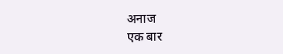अनाज
एक बार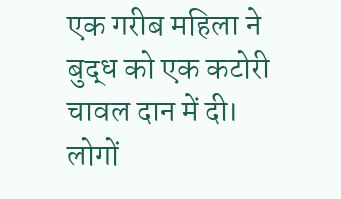एक गरीब महिला ने बुद्ध को एक कटोरी चावल दान में दी। लोगों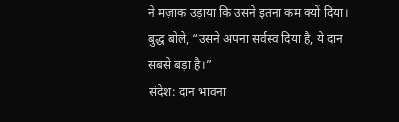ने मज़ाक उड़ाया कि उसने इतना कम क्यों दिया। बुद्ध बोले, “उसने अपना सर्वस्व दिया है, ये दान सबसे बड़ा है।”
संदेश: दान भावना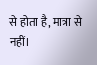से होता है, मात्रा से नहीं।